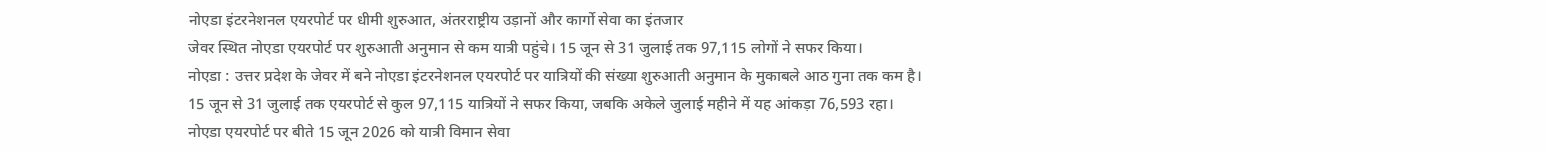नोएडा इंटरनेशनल एयरपोर्ट पर धीमी शुरुआत, अंतरराष्ट्रीय उड़ानों और कार्गो सेवा का इंतजार
जेवर स्थित नोएडा एयरपोर्ट पर शुरुआती अनुमान से कम यात्री पहुंचे। 15 जून से 31 जुलाई तक 97,115 लोगों ने सफर किया।
नोएडा : उत्तर प्रदेश के जेवर में बने नोएडा इंटरनेशनल एयरपोर्ट पर यात्रियों की संख्या शुरुआती अनुमान के मुकाबले आठ गुना तक कम है। 15 जून से 31 जुलाई तक एयरपोर्ट से कुल 97,115 यात्रियों ने सफर किया, जबकि अकेले जुलाई महीने में यह आंकड़ा 76,593 रहा।
नोएडा एयरपोर्ट पर बीते 15 जून 2026 को यात्री विमान सेवा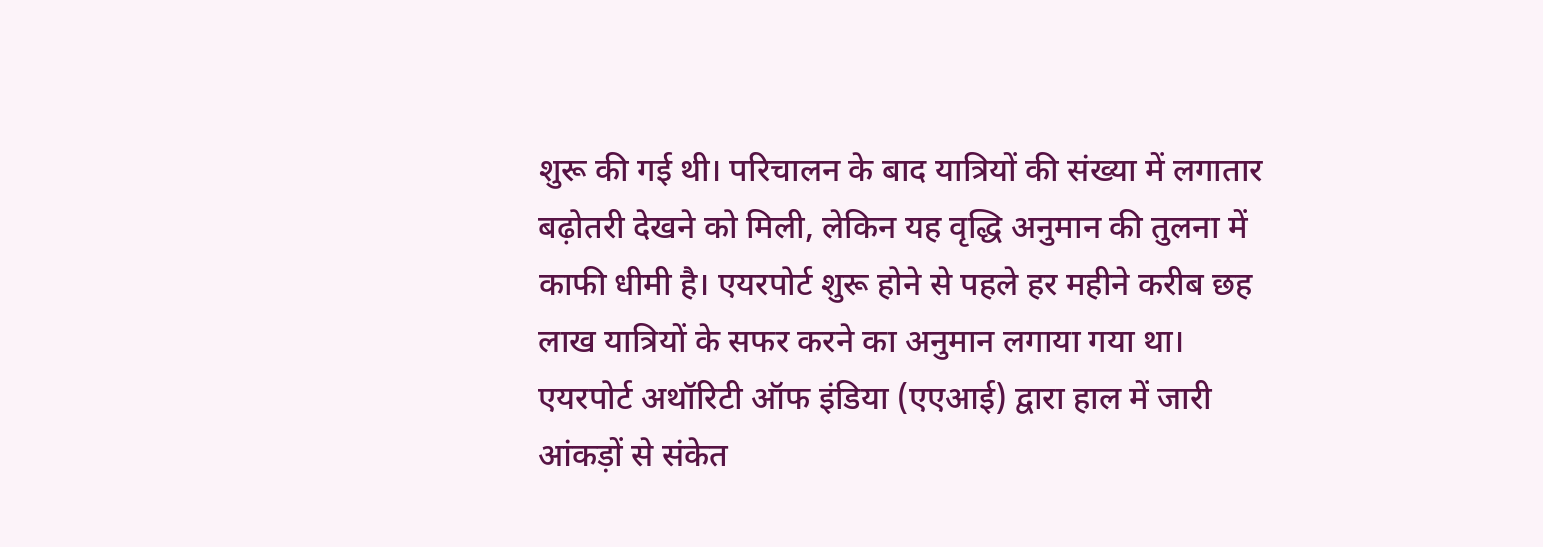शुरू की गई थी। परिचालन के बाद यात्रियों की संख्या में लगातार बढ़ोतरी देखने को मिली, लेकिन यह वृद्धि अनुमान की तुलना में काफी धीमी है। एयरपोर्ट शुरू होने से पहले हर महीने करीब छह लाख यात्रियों के सफर करने का अनुमान लगाया गया था।
एयरपोर्ट अथॉरिटी ऑफ इंडिया (एएआई) द्वारा हाल में जारी आंकड़ों से संकेत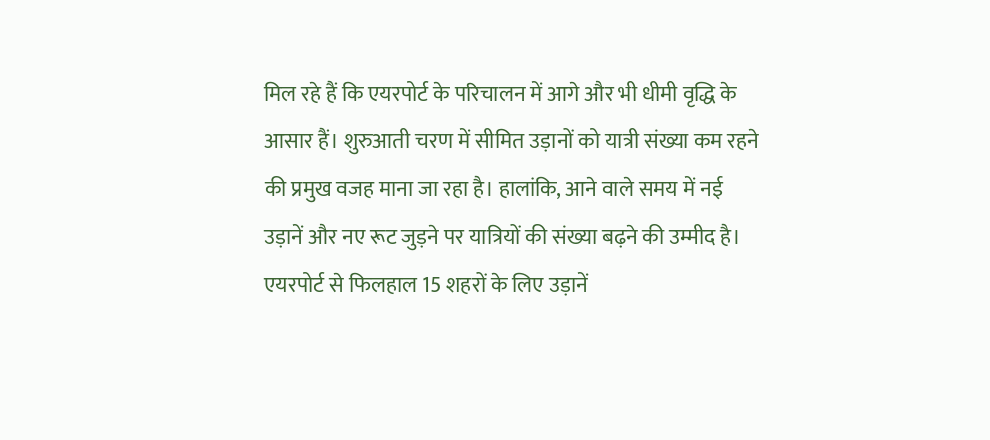मिल रहे हैं कि एयरपोर्ट के परिचालन में आगे और भी धीमी वृद्धि के आसार हैं। शुरुआती चरण में सीमित उड़ानों को यात्री संख्या कम रहने की प्रमुख वजह माना जा रहा है। हालांकि, आने वाले समय में नई उड़ानें और नए रूट जुड़ने पर यात्रियों की संख्या बढ़ने की उम्मीद है। एयरपोर्ट से फिलहाल 15 शहरों के लिए उड़ानें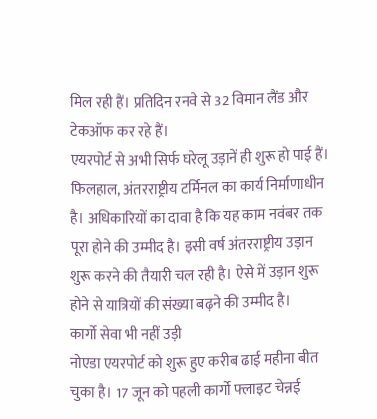मिल रही हैं। प्रतिदिन रनवे से 32 विमान लैंड और टेकऑफ कर रहे हैं।
एयरपोर्ट से अभी सिर्फ घरेलू उड़ानें ही शुरू हो पाई हैं। फिलहाल, अंतरराष्ट्रीय टर्मिनल का कार्य निर्माणाधीन है। अधिकारियों का दावा है कि यह काम नवंबर तक पूरा होने की उम्मीद है। इसी वर्ष अंतरराष्ट्रीय उड़ान शुरू करने की तैयारी चल रही है। ऐसे में उड़ान शुरू होने से यात्रियों की संख्या बढ़ने की उम्मीद है।
कार्गो सेवा भी नहीं उड़ी
नोएडा एयरपोर्ट को शुरू हुए करीब ढाई महीना बीत चुका है। 17 जून को पहली कार्गो फ्लाइट चेन्नई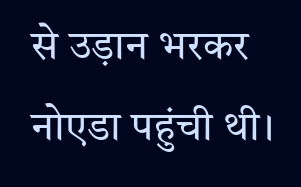से उड़ान भरकर नोएडा पहुंची थी।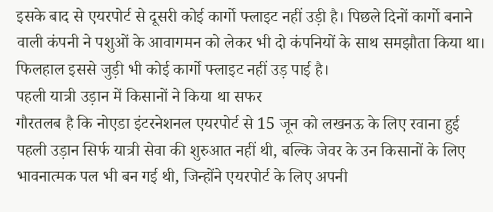इसके बाद से एयरपोर्ट से दूसरी कोई कार्गो फ्लाइट नहीं उड़ी है। पिछले दिनों कार्गो बनाने वाली कंपनी ने पशुओं के आवागमन को लेकर भी दो कंपनियों के साथ समझौता किया था। फिलहाल इससे जुड़ी भी कोई कार्गो फ्लाइट नहीं उड़ पाई है।
पहली यात्री उड़ान में किसानों ने किया था सफर
गौरतलब है कि नोएडा इंटरनेशनल एयरपोर्ट से 15 जून को लखनऊ के लिए रवाना हुई पहली उड़ान सिर्फ यात्री सेवा की शुरुआत नहीं थी, बल्कि जेवर के उन किसानों के लिए भावनात्मक पल भी बन गई थी, जिन्होंने एयरपोर्ट के लिए अपनी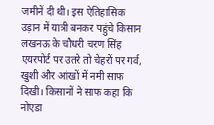जमीनें दी थी। इस ऐतिहासिक उड़ान में यात्री बनकर पहुंचे किसान लखनऊ के चौधरी चरण सिंह एयरपोर्ट पर उतरे तो चेहरों पर गर्व, खुशी और आंखों में नमी साफ दिखी। किसानों ने साफ कहा कि नोएडा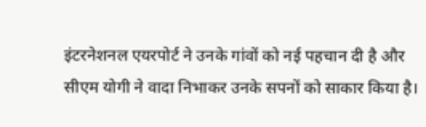इंटरनेशनल एयरपोर्ट ने उनके गांवों को नई पहचान दी है और सीएम योगी ने वादा निभाकर उनके सपनों को साकार किया है।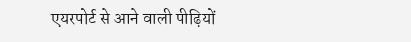एयरपोर्ट से आने वाली पीढ़ियों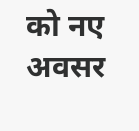को नए अवसर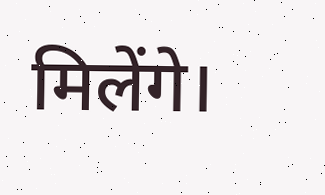मिलेंगे।